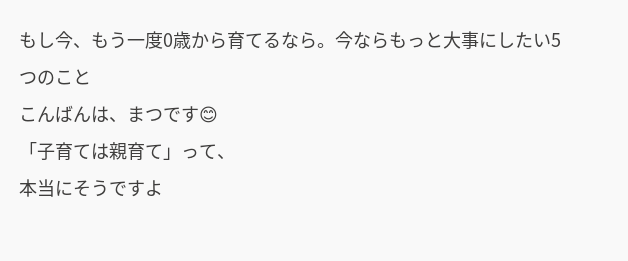もし今、もう一度0歳から育てるなら。今ならもっと大事にしたい5つのこと
こんばんは、まつです😊
「子育ては親育て」って、
本当にそうですよ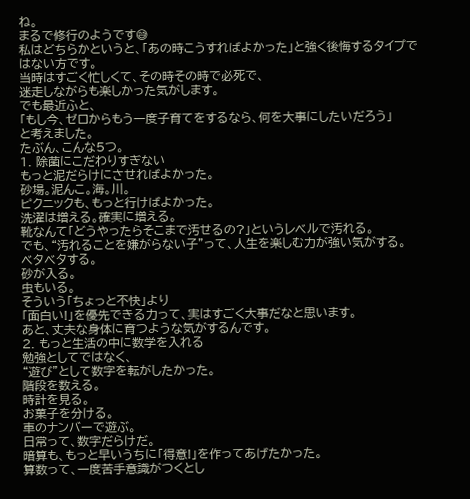ね。
まるで修行のようです😅
私はどちらかというと、「あの時こうすればよかった」と強く後悔するタイプではない方です。
当時はすごく忙しくて、その時その時で必死で、
迷走しながらも楽しかった気がします。
でも最近ふと、
「もし今、ゼロからもう一度子育てをするなら、何を大事にしたいだろう」
と考えました。
たぶん、こんな5つ。
1. 除菌にこだわりすぎない
もっと泥だらけにさせればよかった。
砂場。泥んこ。海。川。
ピクニックも、もっと行けばよかった。
洗濯は増える。確実に増える。
靴なんて「どうやったらそこまで汚せるの?」というレベルで汚れる。
でも、“汚れることを嫌がらない子”って、人生を楽しむ力が強い気がする。
ベタベタする。
砂が入る。
虫もいる。
そういう「ちょっと不快」より
「面白い!」を優先できる力って、実はすごく大事だなと思います。
あと、丈夫な身体に育つような気がするんです。
2. もっと生活の中に数学を入れる
勉強としてではなく、
“遊び”として数字を転がしたかった。
階段を数える。
時計を見る。
お菓子を分ける。
車のナンバーで遊ぶ。
日常って、数字だらけだ。
暗算も、もっと早いうちに「得意!」を作ってあげたかった。
算数って、一度苦手意識がつくとし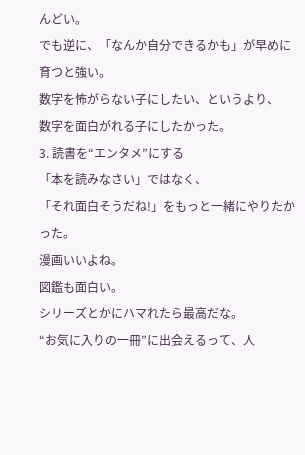んどい。
でも逆に、「なんか自分できるかも」が早めに育つと強い。
数字を怖がらない子にしたい、というより、
数字を面白がれる子にしたかった。
3. 読書を“エンタメ”にする
「本を読みなさい」ではなく、
「それ面白そうだね!」をもっと一緒にやりたかった。
漫画いいよね。
図鑑も面白い。
シリーズとかにハマれたら最高だな。
“お気に入りの一冊”に出会えるって、人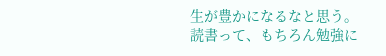生が豊かになるなと思う。
読書って、もちろん勉強に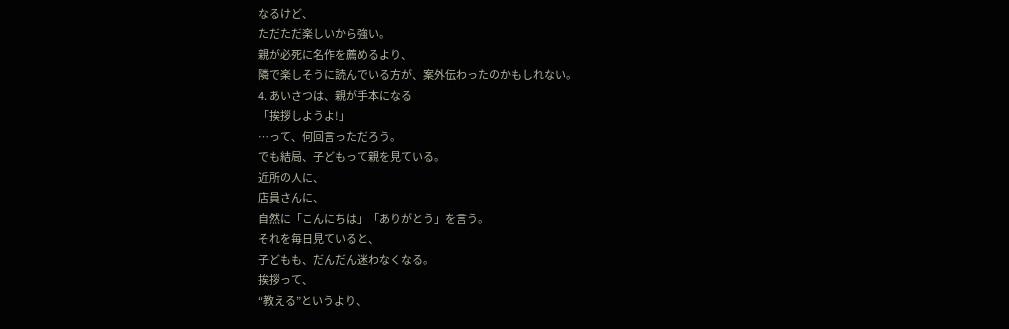なるけど、
ただただ楽しいから強い。
親が必死に名作を薦めるより、
隣で楽しそうに読んでいる方が、案外伝わったのかもしれない。
4. あいさつは、親が手本になる
「挨拶しようよ!」
…って、何回言っただろう。
でも結局、子どもって親を見ている。
近所の人に、
店員さんに、
自然に「こんにちは」「ありがとう」を言う。
それを毎日見ていると、
子どもも、だんだん迷わなくなる。
挨拶って、
“教える”というより、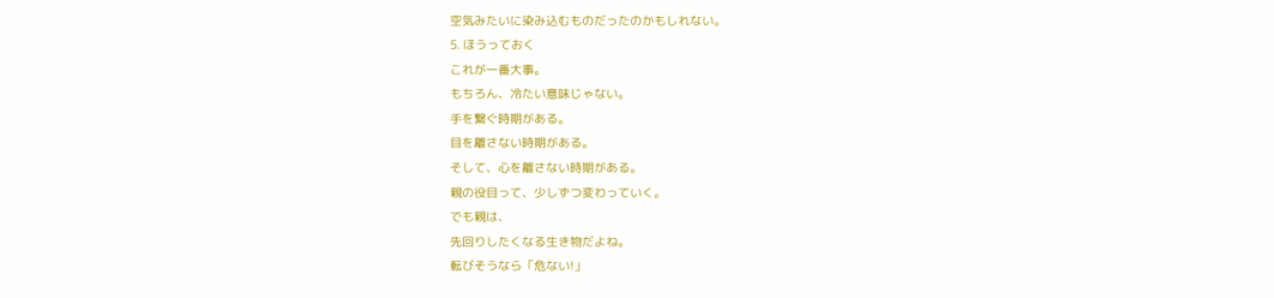空気みたいに染み込むものだったのかもしれない。
5. ほうっておく
これが一番大事。
もちろん、冷たい意味じゃない。
手を繋ぐ時期がある。
目を離さない時期がある。
そして、心を離さない時期がある。
親の役目って、少しずつ変わっていく。
でも親は、
先回りしたくなる生き物だよね。
転びそうなら「危ない!」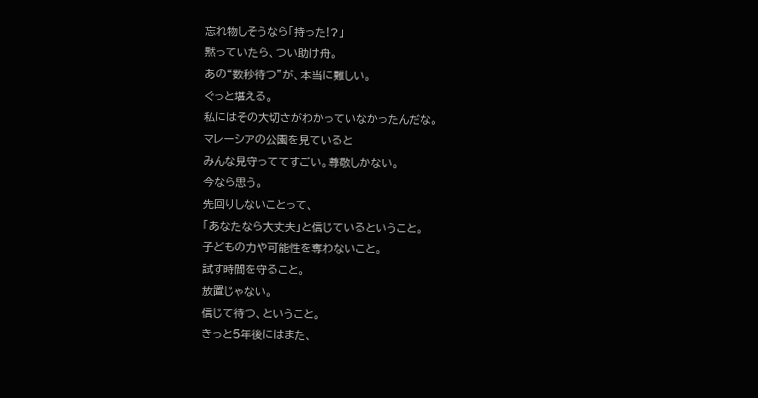忘れ物しそうなら「持った!?」
黙っていたら、つい助け舟。
あの“数秒待つ”が、本当に難しい。
ぐっと堪える。
私にはその大切さがわかっていなかったんだな。
マレーシアの公園を見ていると
みんな見守っててすごい。尊敬しかない。
今なら思う。
先回りしないことって、
「あなたなら大丈夫」と信じているということ。
子どもの力や可能性を奪わないこと。
試す時間を守ること。
放置じゃない。
信じて待つ、ということ。
きっと5年後にはまた、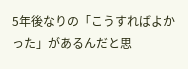5年後なりの「こうすればよかった」があるんだと思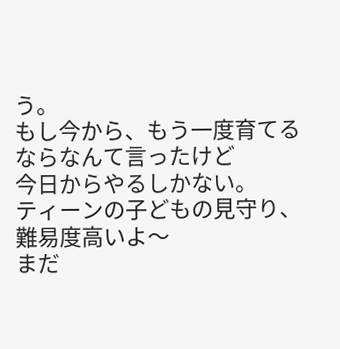う。
もし今から、もう一度育てるならなんて言ったけど
今日からやるしかない。
ティーンの子どもの見守り、
難易度高いよ〜
まだ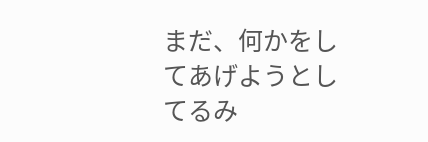まだ、何かをしてあげようとしてるみ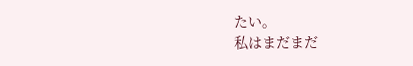たい。
私はまだまだ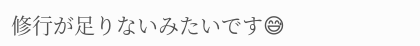修行が足りないみたいです😅